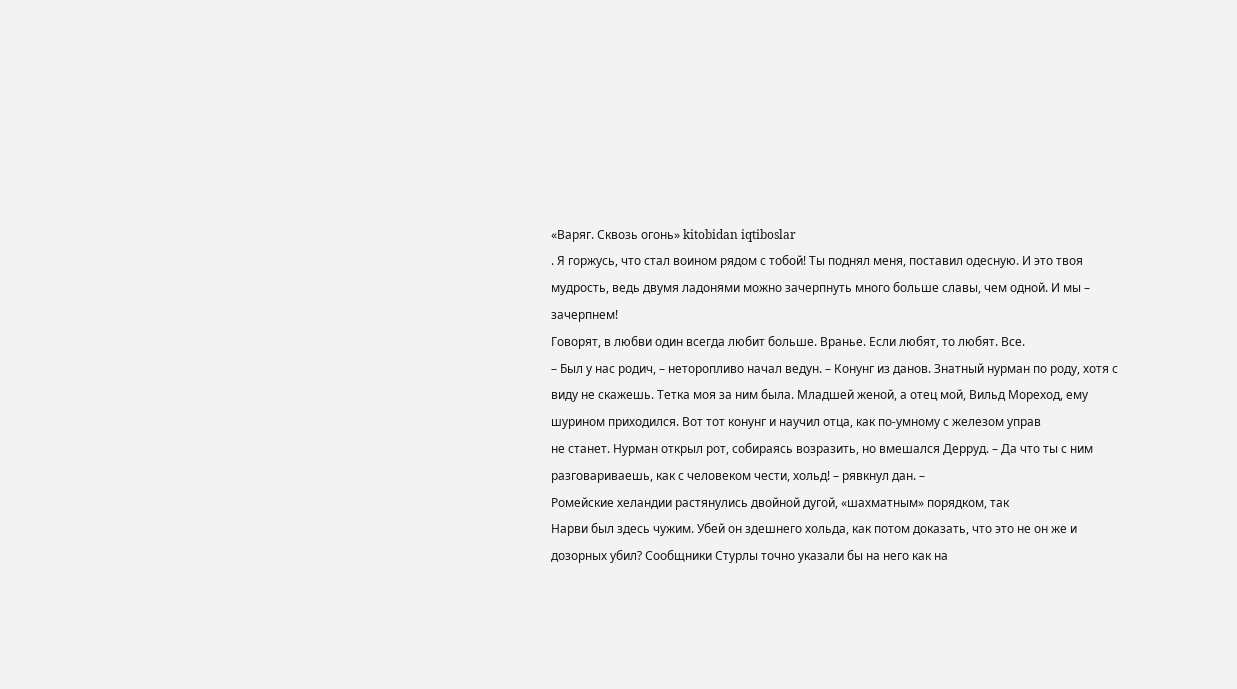«Варяг. Сквозь огонь» kitobidan iqtiboslar
. Я горжусь, что стал воином рядом с тобой! Ты поднял меня, поставил одесную. И это твоя мудрость, ведь двумя ладонями можно зачерпнуть много больше славы, чем одной. И мы – зачерпнем!
Говорят, в любви один всегда любит больше. Вранье. Если любят, то любят. Все.
– Был у нас родич, – неторопливо начал ведун. – Конунг из данов. Знатный нурман по роду, хотя с виду не скажешь. Тетка моя за ним была. Младшей женой, а отец мой, Вильд Мореход, ему шурином приходился. Вот тот конунг и научил отца, как по-умному с железом управ
не станет. Нурман открыл рот, собираясь возразить, но вмешался Дерруд. – Да что ты с ним разговариваешь, как с человеком чести, хольд! – рявкнул дан. –
Ромейские хеландии растянулись двойной дугой, «шахматным» порядком, так
Нарви был здесь чужим. Убей он здешнего хольда, как потом доказать, что это не он же и дозорных убил? Сообщники Стурлы точно указали бы на него как на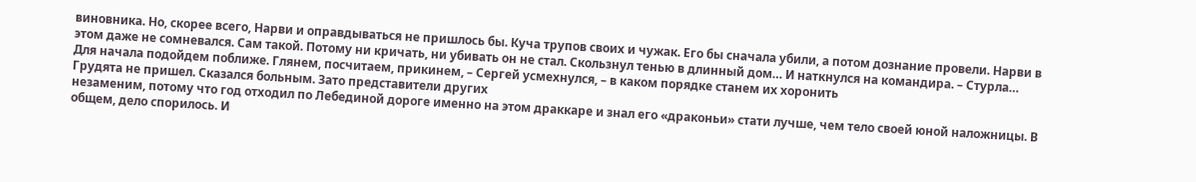виновника. Но, скорее всего, Нарви и оправдываться не пришлось бы. Куча трупов своих и чужак. Его бы сначала убили, а потом дознание провели. Нарви в этом даже не сомневался. Сам такой. Потому ни кричать, ни убивать он не стал. Скользнул тенью в длинный дом… И наткнулся на командира. – Стурла…
Для начала подойдем поближе. Глянем, посчитаем, прикинем, – Сергей усмехнулся, – в каком порядке станем их хоронить
Грудята не пришел. Сказался больным. Зато представители других
незаменим, потому что год отходил по Лебединой дороге именно на этом драккаре и знал его «драконьи» стати лучше, чем тело своей юной наложницы. В общем, дело спорилось. И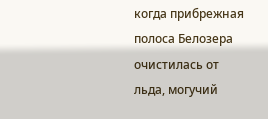когда прибрежная полоса Белозера очистилась от льда, могучий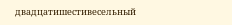двадцатишестивесельный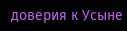доверия к Усыне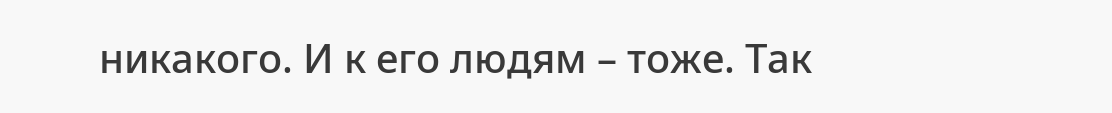никакого. И к его людям – тоже. Так